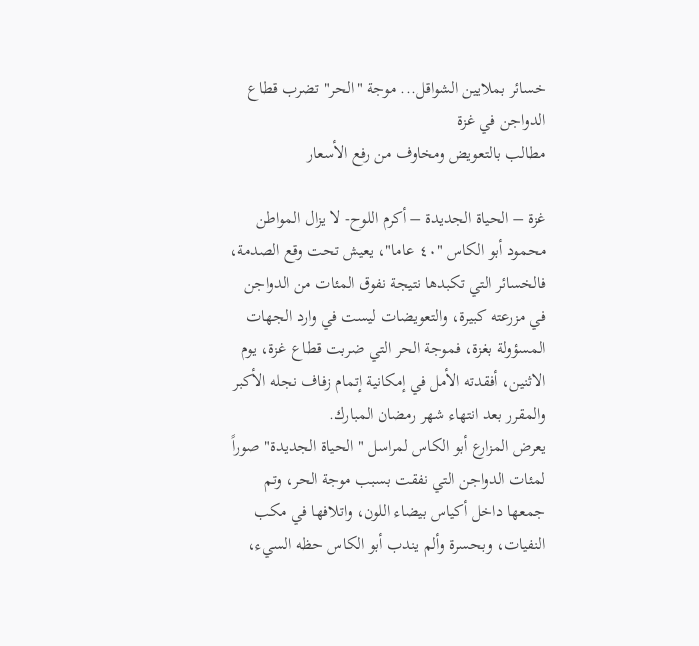خسائر بملايين الشواقل... موجة "الحر" تضرب قطاع الدواجن في غزة
مطالب بالتعويض ومخاوف من رفع الأسعار

غزة – الحياة الجديدة – أكرم اللوح- لا يزال المواطن محمود أبو الكاس "٤٠ عاما"، يعيش تحت وقع الصدمة، فالخسائر التي تكبدها نتيجة نفوق المئات من الدواجن في مزرعته كبيرة، والتعويضات ليست في وارد الجهات المسؤولة بغزة، فموجة الحر التي ضربت قطاع غزة، يوم الاثنين، أفقدته الأمل في إمكانية إتمام زفاف نجله الأكبر والمقرر بعد انتهاء شهر رمضان المبارك.
يعرض المزارع أبو الكاس لمراسل "الحياة الجديدة" صوراً لمئات الدواجن التي نفقت بسبب موجة الحر، وتم جمعها داخل أكياس بيضاء اللون، واتلافها في مكب النفيات، وبحسرة وألم يندب أبو الكاس حظه السيء،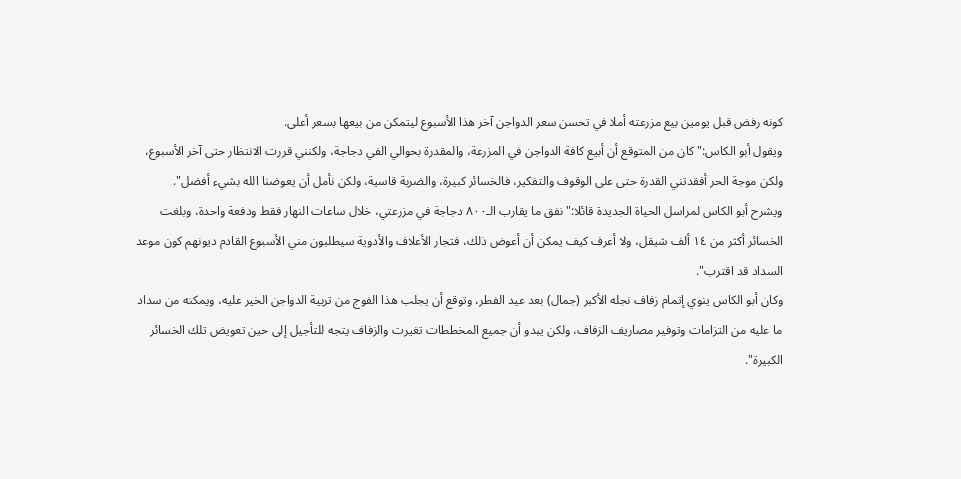كونه رفض قبل يومين بيع مزرعته أملا في تحسن سعر الدواجن آخر هذا الأسبوع ليتمكن من بيعها بسعر أعلى.
ويقول أبو الكاس:" كان من المتوقع أن أبيع كافة الدواجن في المزرعة، والمقدرة بحوالي الفي دجاجة، ولكنني قررت الانتظار حتى آخر الأسبوع، ولكن موجة الحر أفقدتني القدرة حتى على الوقوف والتفكير، فالخسائر كبيرة، والضربة قاسية، ولكن نأمل أن يعوضنا الله بشيء أفضل".
ويشرح أبو الكاس لمراسل الحياة الجديدة قائلا:" نفق ما يقارب الـ٨٠٠ دجاجة في مزرعتي، خلال ساعات النهار فقط ودفعة واحدة، وبلغت الخسائر أكثر من ١٤ ألف شيقل، ولا أعرف كيف يمكن أن أعوض ذلك، فتجار الأعلاف والأدوية سيطلبون مني الأسبوع القادم ديونهم كون موعد السداد قد اقترب".
وكان أبو الكاس ينوي إتمام زفاف نجله الأكبر (جمال) بعد عيد الفطر، وتوقع أن يجلب هذا الفوج من تربية الدواجن الخير عليه، ويمكنه من سداد ما عليه من التزامات وتوفير مصاريف الزفاف، ولكن يبدو أن جميع المخططات تغيرت والزفاف يتجه للتأجيل إلى حين تعويض تلك الخسائر الكبيرة".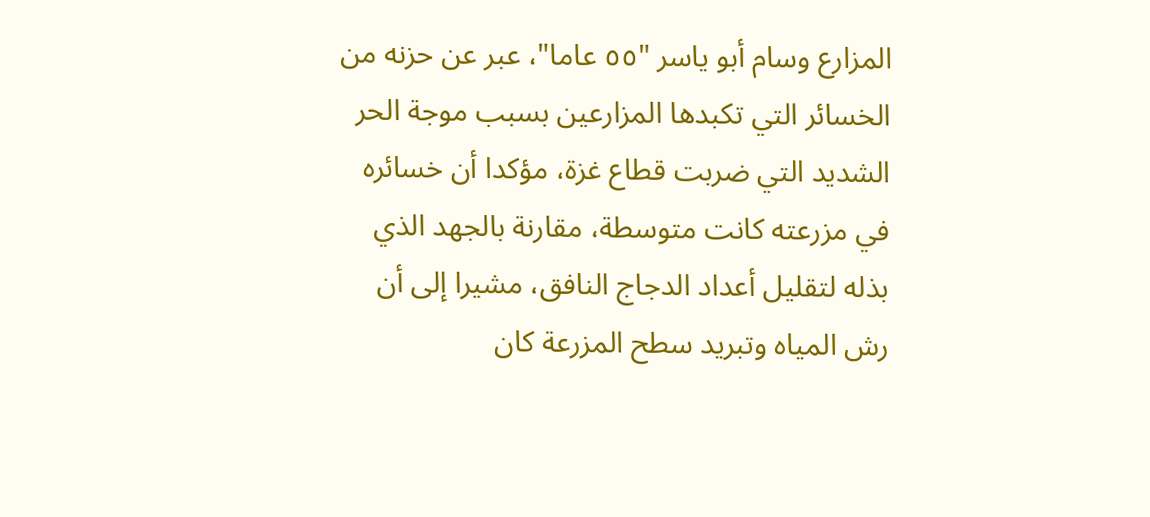المزارع وسام أبو ياسر "٥٥ عاما"، عبر عن حزنه من الخسائر التي تكبدها المزارعين بسبب موجة الحر الشديد التي ضربت قطاع غزة، مؤكدا أن خسائره في مزرعته كانت متوسطة، مقارنة بالجهد الذي بذله لتقليل أعداد الدجاج النافق، مشيرا إلى أن رش المياه وتبريد سطح المزرعة كان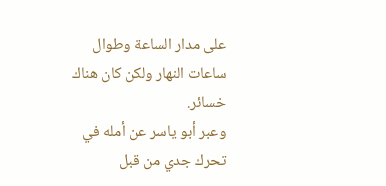على مدار الساعة وطوال ساعات النهار ولكن كان هناك خسائر.
وعبر أبو ياسر عن أمله في تحرك جدي من قبل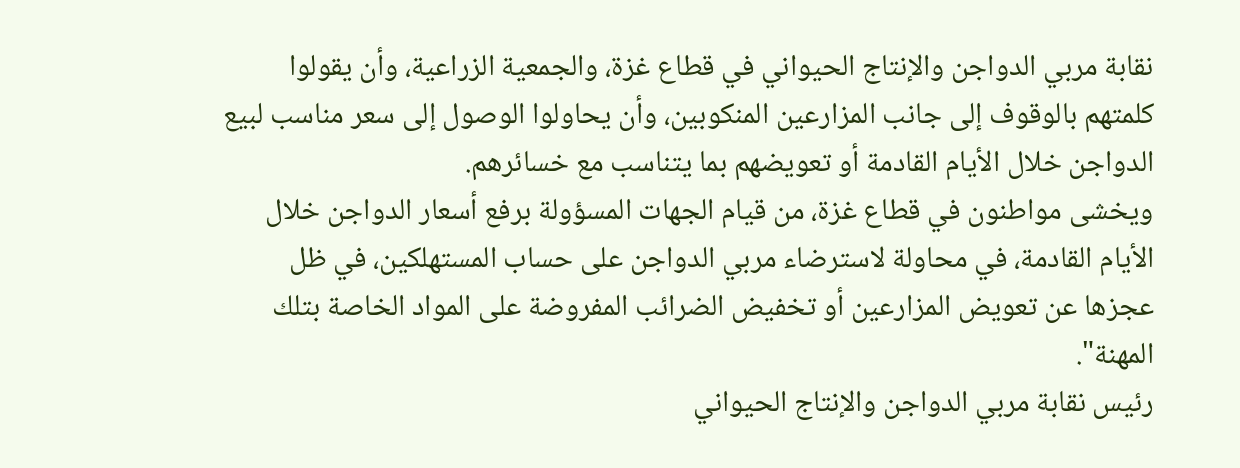نقابة مربي الدواجن والإنتاج الحيواني في قطاع غزة، والجمعية الزراعية، وأن يقولوا كلمتهم بالوقوف إلى جانب المزارعين المنكوبين، وأن يحاولوا الوصول إلى سعر مناسب لبيع الدواجن خلال الأيام القادمة أو تعويضهم بما يتناسب مع خسائرهم.
ويخشى مواطنون في قطاع غزة، من قيام الجهات المسؤولة برفع أسعار الدواجن خلال الأيام القادمة، في محاولة لاسترضاء مربي الدواجن على حساب المستهلكين، في ظل عجزها عن تعويض المزارعين أو تخفيض الضرائب المفروضة على المواد الخاصة بتلك المهنة".
رئيس نقابة مربي الدواجن والإنتاج الحيواني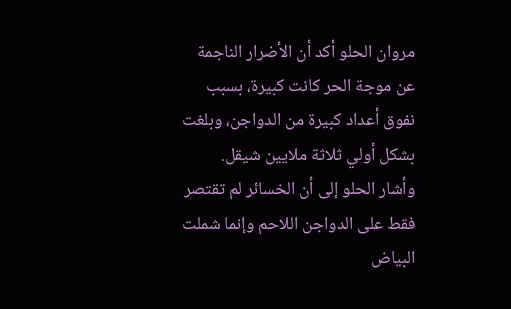مروان الحلو أكد أن الأضرار الناجمة عن موجة الحر كانت كبيرة، بسبب نفوق أعداد كبيرة من الدواجن، وبلغت بشكل أولي ثلاثة ملايين شيقل.
وأشار الحلو إلى أن الخسائر لم تقتصر فقط على الدواجن اللاحم وإنما شملت البياض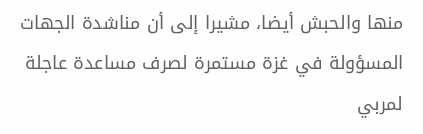منها والحبش أيضا، مشيرا إلى أن مناشدة الجهات المسؤولة في غزة مستمرة لصرف مساعدة عاجلة لمربي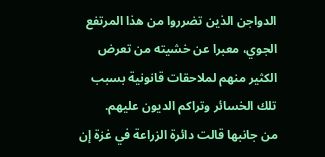الدواجن الذين تضرروا من هذا المرتفع الجوي، معبرا عن خشيته من تعرض الكثير منهم لملاحقات قانونية بسبب تلك الخسائر وتراكم الديون عليهم.
من جانبها قالت دائرة الزراعة في غزة إن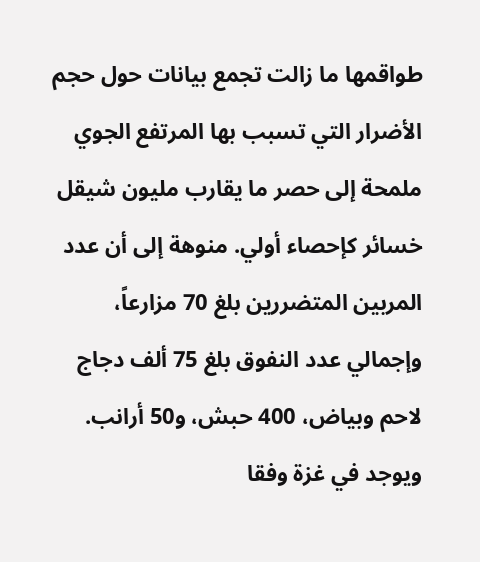طواقمها ما زالت تجمع بيانات حول حجم الأضرار التي تسبب بها المرتفع الجوي ملمحة إلى حصر ما يقارب مليون شيقل خسائر كإحصاء أولي. منوهة إلى أن عدد المربين المتضررين بلغ 70 مزارعاً، وإجمالي عدد النفوق بلغ 75 ألف دجاج لاحم وبياض، 400 حبش، و50 أرانب.
ويوجد في غزة وفقا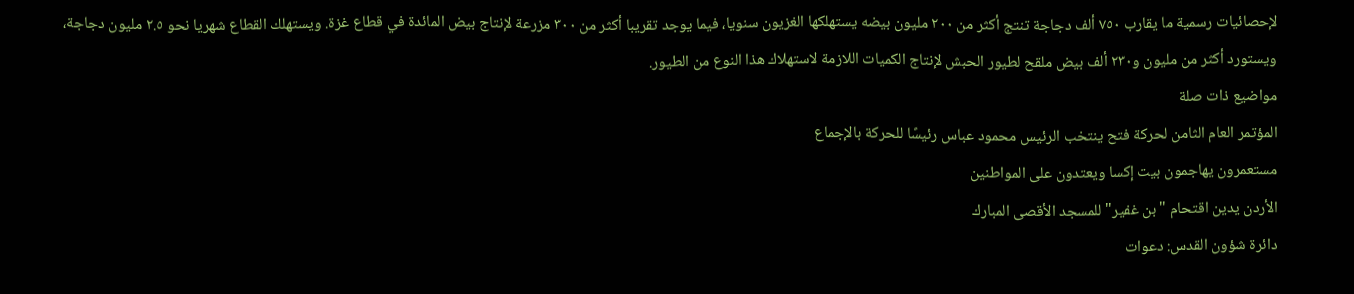لإحصائيات رسمية ما يقارب ٧٥٠ ألف دجاجة تنتج أكثر من ٢٠٠ مليون بيضه يستهلكها الغزيون سنويا، فيما يوجد تقريبا أكثر من ٣٠٠ مزرعة لإنتاج بيض المائدة في قطاع غزة. ويستهلك القطاع شهريا نحو ٢.٥ مليون دجاجة، ويستورد أكثر من مليون و٢٣٠ ألف بيض ملقح لطيور الحبش لإنتاج الكميات اللازمة لاستهلاك هذا النوع من الطيور.
مواضيع ذات صلة
المؤتمر العام الثامن لحركة فتح ينتخب الرئيس محمود عباس رئيسًا للحركة بالإجماع
مستعمرون يهاجمون بيت إكسا ويعتدون على المواطنين
الأردن يدين اقتحام "بن غفير" للمسجد الأقصى المبارك
دائرة شؤون القدس: دعوات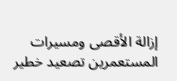إزالة الأقصى ومسيرات المستعمرين تصعيد خطير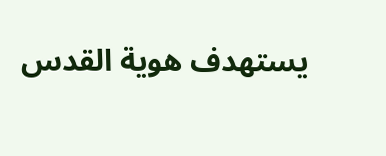يستهدف هوية القدس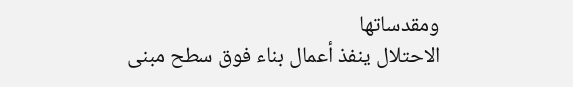ومقدساتها
الاحتلال ينفذ أعمال بناء فوق سطح مبنى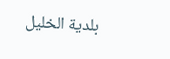بلدية الخليل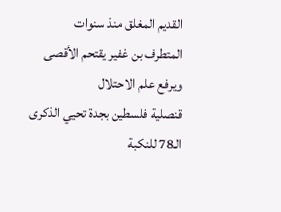القديم المغلق منذ سنوات
المتطرف بن غفير يقتحم الأقصى ويرفع علم الاحتلال
قنصلية فلسطين بجدة تحيي الذكرى الـ78 للنكبة